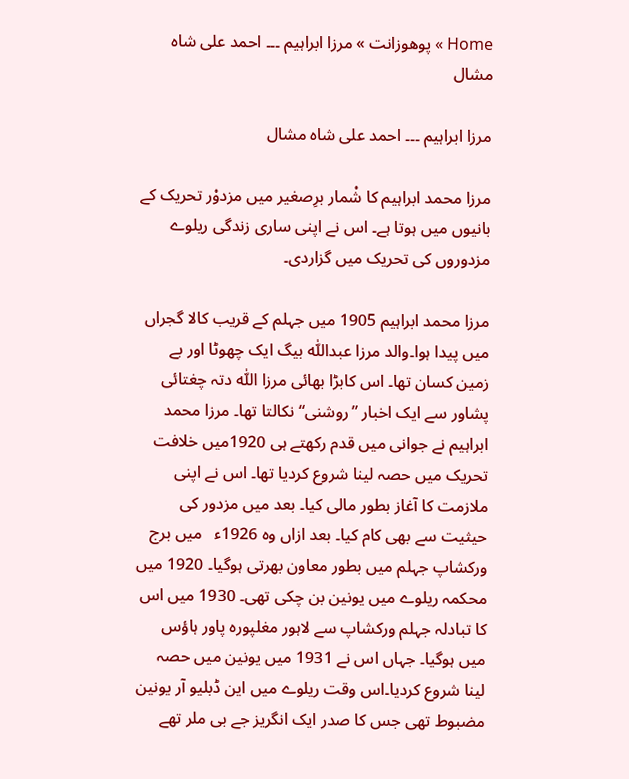Home » پوھوزانت » مرزا ابراہیم ۔۔۔ احمد علی شاہ مشال

مرزا ابراہیم ۔۔۔ احمد علی شاہ مشال

مرزا محمد ابراہیم کا شْمار برِصغیر میں مزدوْر تحریک کے بانیوں میں ہوتا ہے۔ اس نے اپنی ساری زندگی ریلوے مزدوروں کی تحریک میں گزاردی۔

مرزا محمد ابراہیم 1905 میں جہلم کے قریب کالا گجراں میں پیدا ہوا۔والد مرزا عبداللّٰہ بیگ ایک چھوٹا اور بے زمین کسان تھا۔ اس کابڑا بھائی مرزا اللّٰہ دتہ چغتائی پشاور سے ایک اخبار ”روشنی“ نکالتا تھا۔ مرزا محمد ابراہیم نے جوانی میں قدم رکھتے ہی 1920میں خلافت تحریک میں حصہ لینا شروع کردیا تھا۔ اس نے اپنی ملازمت کا آغاز بطور مالی کیا۔ بعد میں مزدور کی حیثیت سے بھی کام کیا۔ بعد ازاں وہ 1926ء   میں برج ورکشاپ جہلم میں بطور معاون بھرتی ہوگیا۔ 1920 میں محکمہ ریلوے میں یونین بن چکی تھی۔ 1930 میں اس کا تبادلہ جہلم ورکشاپ سے لاہور مغلپورہ پاور ہاؤس میں ہوگیا۔ جہاں اس نے 1931 میں یونین میں حصہ لینا شروع کردیا۔اس وقت ریلوے میں این ڈبلیو آر یونین مضبوط تھی جس کا صدر ایک انگریز جے بی ملر تھے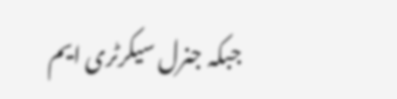جبکہ جنرل سیکرٹری ایم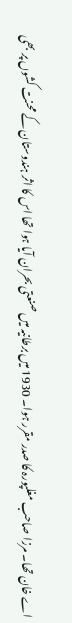اے خان تھا۔ مرزا صاحب مغلپورہ کا صدر مقرر ہوا۔ 1930 میں برطانیہ میں صنعتی بحران آیا ہوا تھا اس کا اثر ہندوستان کے محنت کشوں پر بھی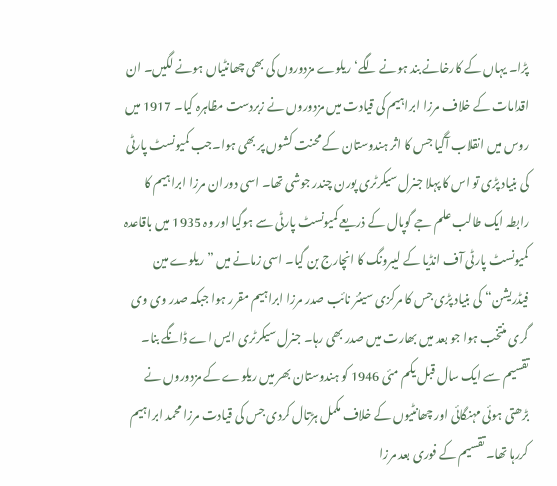پڑا۔ یہاں کے کارخانے بند ہونے لگے‘ ریلوے مزدوروں کی بھی چھانٹیاں ہونے لگیں۔ ان اقدامات کے خلاف مرزا ابراہیم کی قیادت میں مزدوروں نے زبردست مظاہرہ کیا۔ 1917 میں روس میں انقلاب آگیا جس کا اثر ہندوستان کے محنت کشوں پر بھی ہوا۔جب کمیونسٹ پارٹی کی بنیاد پڑی تو اس کا پہلا جنرل سیکرٹری پورن چندر جوشی تھا۔ اسی دوران مرزا ابراہیم کا رابطہ ایک طالب علم جے گوپال کے ذریعے کمیونسٹ پارٹی سے ہوگیا اور وہ 1935 میں باقاعدہ کمیونسٹ پارٹی آف انڈیا کے لیبرونگ کا انچارج بن گیا۔ اسی زمانے میں ”ریلوے مین فیڈریشن“ کی بنیاد پڑی جس کا مرکزی سینئر نائب صدر مرزا ابراہیم مقرر ہوا جبکہ صدر وی وی گری منتخب ہوا جو بعد میں بھارت میں صدر بھی رہا۔ جنرل سیکرٹری ایس اے ڈانگے بنا۔ تقسیم سے ایک سال قبل یکم مئی 1946 کو ہندوستان بھر میں ریلوے کے مزدوروں نے بڑھتی ہوئی مہنگائی اور چھانٹیوں کے خلاف مکمل ہڑتال کردی جس کی قیادت مرزا محمد ابراہیم کررہا تھا۔ تقسیم کے فوری بعد مرزا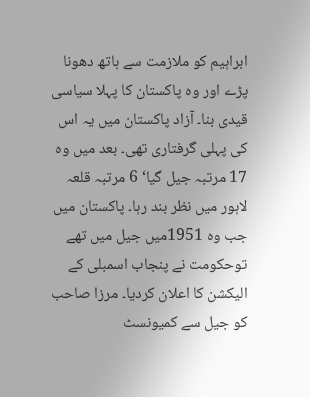ابراہیم کو ملازمت سے ہاتھ دھونا پڑے اور وہ پاکستان کا پہلا سیاسی قیدی بنا۔ آزاد پاکستان میں یہ اس کی پہلی گرفتاری تھی۔ بعد میں وہ 17 مرتبہ جیل گیا‘ 6 مرتبہ قلعہ لاہور میں نظر بند رہا۔ پاکستان میں جب وہ 1951میں جیل میں تھے توحکومت نے پنجاب اسمبلی کے الیکشن کا اعلان کردیا۔ مرزا صاحب کو جیل سے کمیونسٹ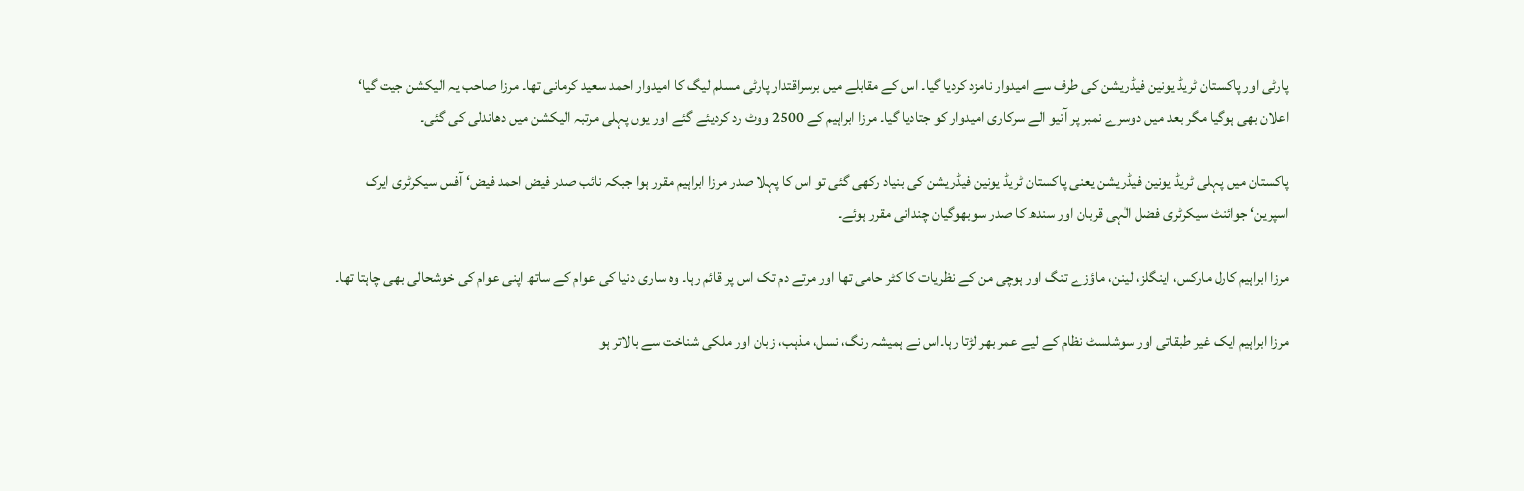پارٹی اور پاکستان ٹریڈ یونین فیڈریشن کی طرف سے امیدوار نامزد کردیا گیا۔ اس کے مقابلے میں برسراقتدار پارٹی مسلم لیگ کا امیدوار احمد سعید کرمانی تھا۔ مرزا صاحب یہ الیکشن جیت گیا‘ اعلان بھی ہوگیا مگر بعد میں دوسرے نمبر پر آنیو الے سرکاری امیدوار کو جتادیا گیا۔ مرزا ابراہیم کے 2500 ووٹ رد کردیئے گئے اور یوں پہلی مرتبہ الیکشن میں دھاندلی کی گئی۔

پاکستان میں پہلی ٹریڈ یونین فیڈریشن یعنی پاکستان ٹریڈ یونین فیڈریشن کی بنیاد رکھی گئی تو اس کا پہلا صدر مرزا ابراہیم مقرر ہوا جبکہ نائب صدر فیض احمد فیض‘ آفس سیکرٹری ایرک اسپرین‘ جوائنٹ سیکرٹری فضل الٰہی قربان اور سندھ کا صدر سوبھوگیان چندانی مقرر ہوئے۔

مرزا ابراہیم کارل مارکس، اینگلز، لینن، ماؤزے تنگ اور ہوچی من کے نظریات کا کٹر حامی تھا اور مرتے دم تک اس پر قائم رہا۔ وہ ساری دنیا کی عوام کے ساتھ اپنی عوام کی خوشحالی بھی چاہتا تھا۔

مرزا ابراہیم ایک غیر طبقاتی اور سوشلسٹ نظام کے لیے عمر بھر لڑتا رہا۔اس نے ہمیشہ رنگ، نسل، مذہب، زبان اور ملکی شناخت سے بالاتر ہو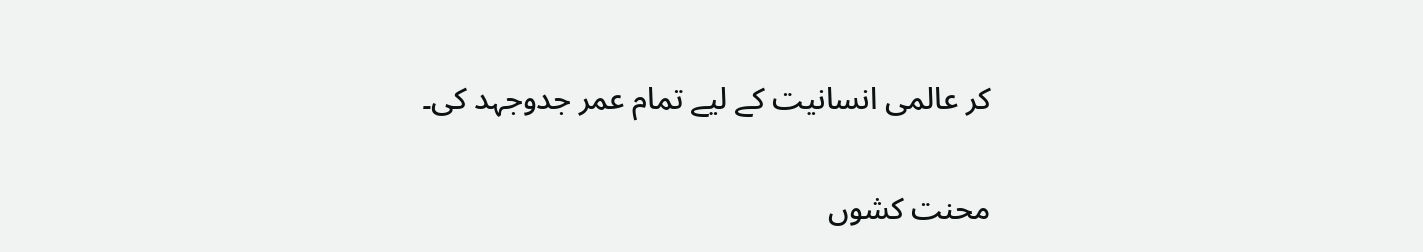کر عالمی انسانیت کے لیے تمام عمر جدوجہد کی۔

محنت کشوں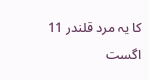کا یہ مرد قلندر 11 اگست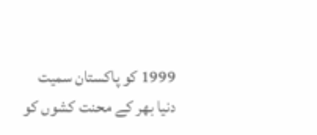1999 کو پاکستان سمیت دنیا بھر کے محنت کشوں کو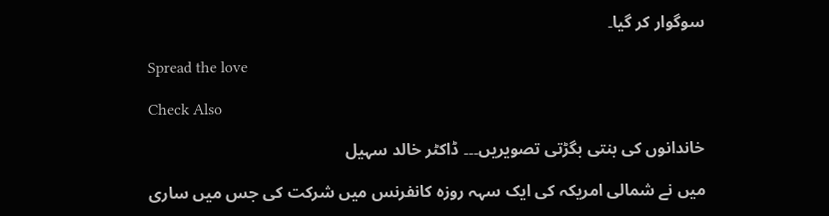سوگوار کر گیا۔

Spread the love

Check Also

خاندانوں کی بنتی بگڑتی تصویریں۔۔۔ ڈاکٹر خالد سہیل

میں نے شمالی امریکہ کی ایک سہہ روزہ کانفرنس میں شرکت کی جس میں ساری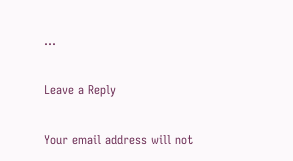...

Leave a Reply

Your email address will not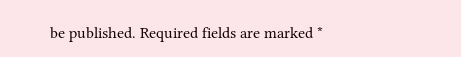be published. Required fields are marked *